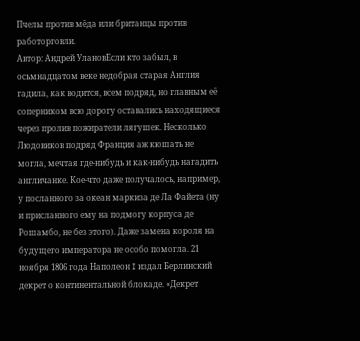Пчелы против мёда или британцы против работорговли.
Автор: Андрей УлановЕсли кто забыл, в осьмнадцатом веке недобрая старая Англия гадила, как водится, всем подряд, но главным её соперником всю дорогу оставались находящиеся через пролив пожиратели лягушек. Несколько Людовиков подряд Франция аж кюшать не могла, мечтая где-нибудь и как-нибудь нагадить англичанке. Кое-что даже получалось, например, у посланного за океан маркиза де Ла Файета (ну и присланного ему на подмогу корпуса де Рошамбо, не без этого). Даже замена короля на будущего императора не особо помогла. 21 ноября 1806 года Наполеон I издал Берлинский декрет о континентальной блокаде. «Декрет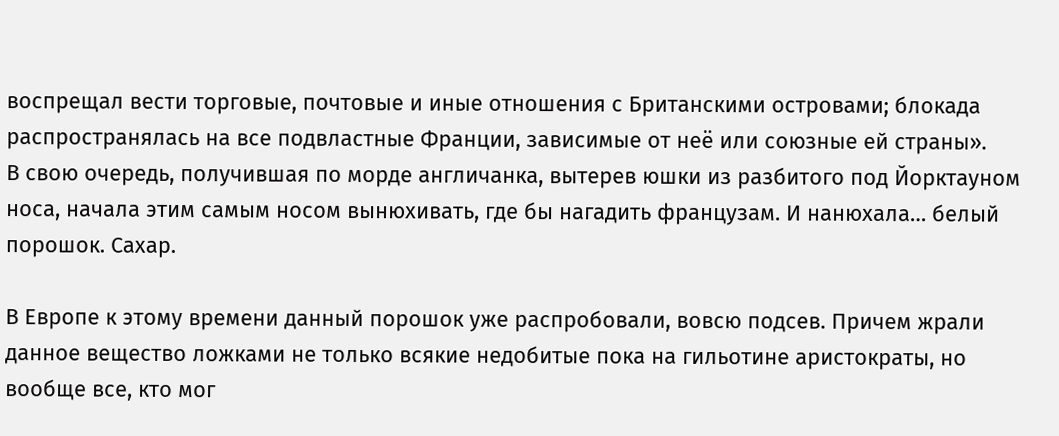воспрещал вести торговые, почтовые и иные отношения с Британскими островами; блокада распространялась на все подвластные Франции, зависимые от неё или союзные ей страны».
В свою очередь, получившая по морде англичанка, вытерев юшки из разбитого под Йорктауном носа, начала этим самым носом вынюхивать, где бы нагадить французам. И нанюхала… белый порошок. Сахар.

В Европе к этому времени данный порошок уже распробовали, вовсю подсев. Причем жрали данное вещество ложками не только всякие недобитые пока на гильотине аристократы, но вообще все, кто мог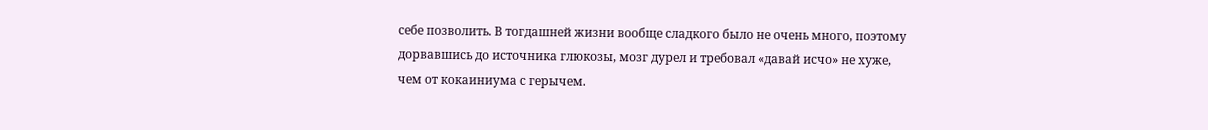себе позволить. В тогдашней жизни вообще сладкого было не очень много, поэтому дорвавшись до источника глюкозы, мозг дурел и требовал «давай исчо» не хуже, чем от кокаиниума с герычем.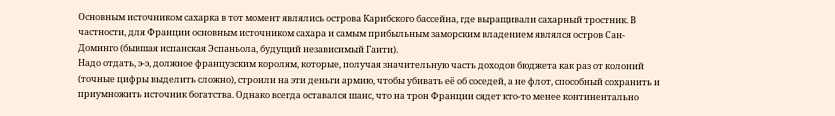Основным источником сахарка в тот момент являлись острова Карибского бассейна, где выращивали сахарный тростник. В частности, для Франции основным источником сахара и самым прибыльным заморским владением являлся остров Сан-Доминго (бывшая испанская Эспаньола, будущий независимый Гаити).
Надо отдать, э-э, должное французским королям, которые, получая значительную часть доходов бюджета как раз от колоний (точные цифры выделить сложно), строили на эти деньги армию, чтобы убивать её об соседей, а не флот, способный сохранить и приумножить источник богатства. Однако всегда оставался шанс, что на трон Франции сядет кто-то менее континентально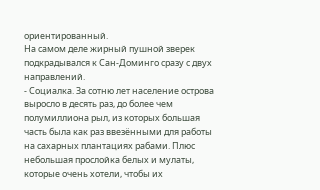ориентированный.
На самом деле жирный пушной зверек подкрадывался к Сан-Доминго сразу с двух направлений.
- Социалка. За сотню лет население острова выросло в десять раз, до более чем полумиллиона рыл, из которых большая часть была как раз ввезёнными для работы на сахарных плантациях рабами. Плюс небольшая прослойка белых и мулаты, которые очень хотели, чтобы их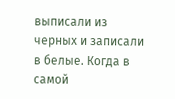выписали из черных и записали в белые. Когда в самой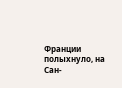Франции полыхнуло, на Сан-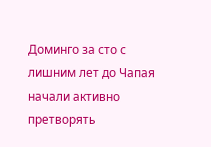Доминго за сто с лишним лет до Чапая начали активно претворять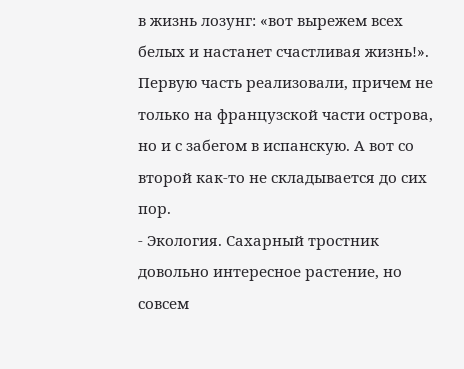в жизнь лозунг: «вот вырежем всех белых и настанет счастливая жизнь!». Первую часть реализовали, причем не только на французской части острова, но и с забегом в испанскую. А вот со второй как-то не складывается до сих пор.
- Экология. Сахарный тростник довольно интересное растение, но совсем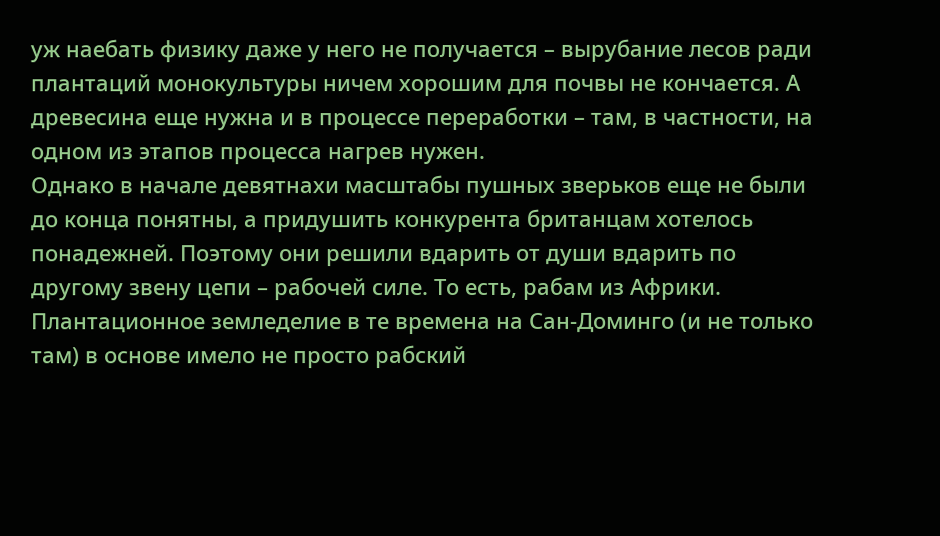уж наебать физику даже у него не получается – вырубание лесов ради плантаций монокультуры ничем хорошим для почвы не кончается. А древесина еще нужна и в процессе переработки – там, в частности, на одном из этапов процесса нагрев нужен.
Однако в начале девятнахи масштабы пушных зверьков еще не были до конца понятны, а придушить конкурента британцам хотелось понадежней. Поэтому они решили вдарить от души вдарить по другому звену цепи – рабочей силе. То есть, рабам из Африки. Плантационное земледелие в те времена на Сан-Доминго (и не только там) в основе имело не просто рабский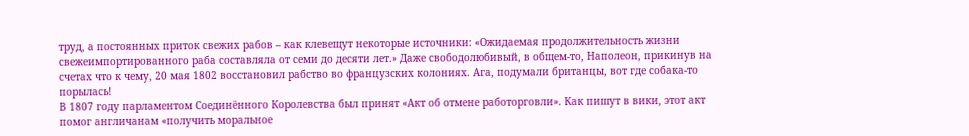труд, а постоянных приток свежих рабов – как клевещут некоторые источники: «Ожидаемая продолжительность жизни свежеимпортированного раба составляла от семи до десяти лет.» Даже свободолюбивый, в общем-то, Наполеон, прикинув на счетах что к чему, 20 мая 1802 восстановил рабство во французских колониях. Ага, подумали британцы, вот где собака-то порылась!
В 1807 году парламентом Соединённого Королевства был принят «Акт об отмене работорговли». Как пишут в вики, этот акт помог англичанам «получить моральное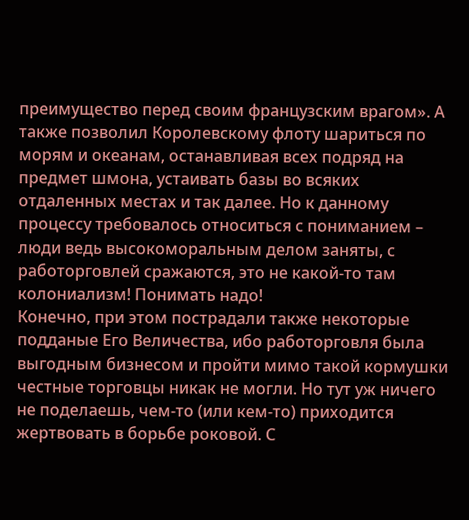преимущество перед своим французским врагом». А также позволил Королевскому флоту шариться по морям и океанам, останавливая всех подряд на предмет шмона, устаивать базы во всяких отдаленных местах и так далее. Но к данному процессу требовалось относиться с пониманием – люди ведь высокоморальным делом заняты, с работорговлей сражаются, это не какой-то там колониализм! Понимать надо!
Конечно, при этом пострадали также некоторые подданые Его Величества, ибо работорговля была выгодным бизнесом и пройти мимо такой кормушки честные торговцы никак не могли. Но тут уж ничего не поделаешь, чем-то (или кем-то) приходится жертвовать в борьбе роковой. С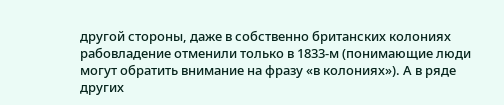другой стороны, даже в собственно британских колониях рабовладение отменили только в 1833-м (понимающие люди могут обратить внимание на фразу «в колониях»). А в ряде других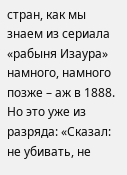стран, как мы знаем из сериала «рабыня Изаура» намного, намного позже – аж в 1888.
Но это уже из разряда: «Сказал: не убивать, не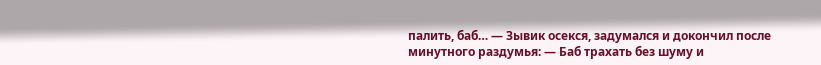палить, баб… — Зывик осекся, задумался и докончил после минутного раздумья: — Баб трахать без шуму и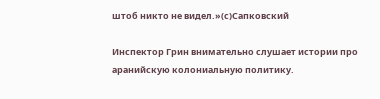штоб никто не видел.»(с)Сапковский

Инспектор Грин внимательно слушает истории про аранийскую колониальную политику.